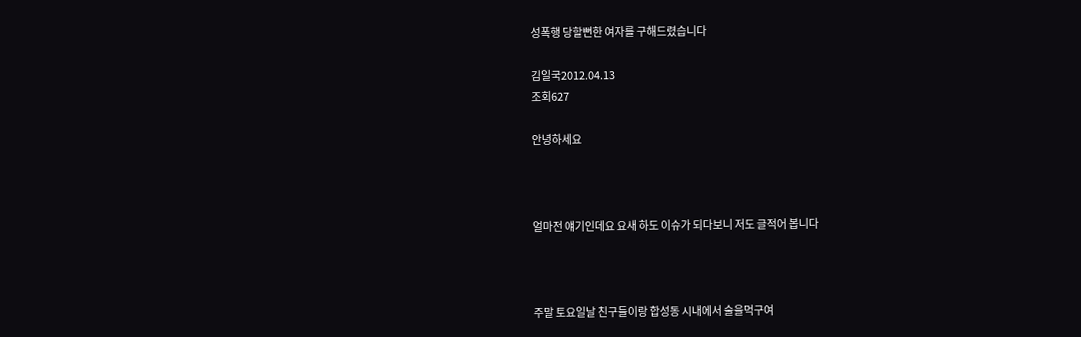성폭행 당할뻔한 여자를 구해드렸습니다

김일국2012.04.13
조회627

안녕하세요



얼마전 얘기인데요 요새 하도 이슈가 되다보니 저도 글적어 봅니다



주말 토요일날 친구들이랑 합성동 시내에서 술을먹구여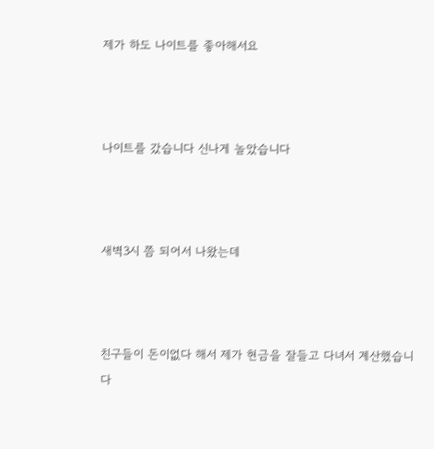제가 하도 나이트를 좋아해서요



나이트를 갔습니다 신나게 놀았습니다



새벽3시 쯤 되어서 나왔는데



친구들이 돈이없다 해서 제가 현금을 잘들고 다녀서 계산했습니다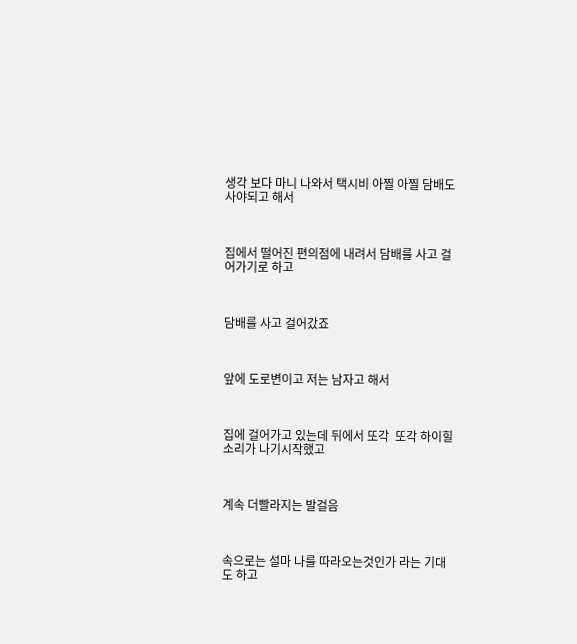생각 보다 마니 나와서 택시비 아찔 아찔 담배도 사야되고 해서



집에서 떨어진 편의점에 내려서 담배를 사고 걸어가기로 하고



담배를 사고 걸어갔죠



앞에 도로변이고 저는 남자고 해서



집에 걸어가고 있는데 뒤에서 또각  또각 하이힐 소리가 나기시작했고



계속 더빨라지는 발걸음



속으로는 설마 나를 따라오는것인가 라는 기대도 하고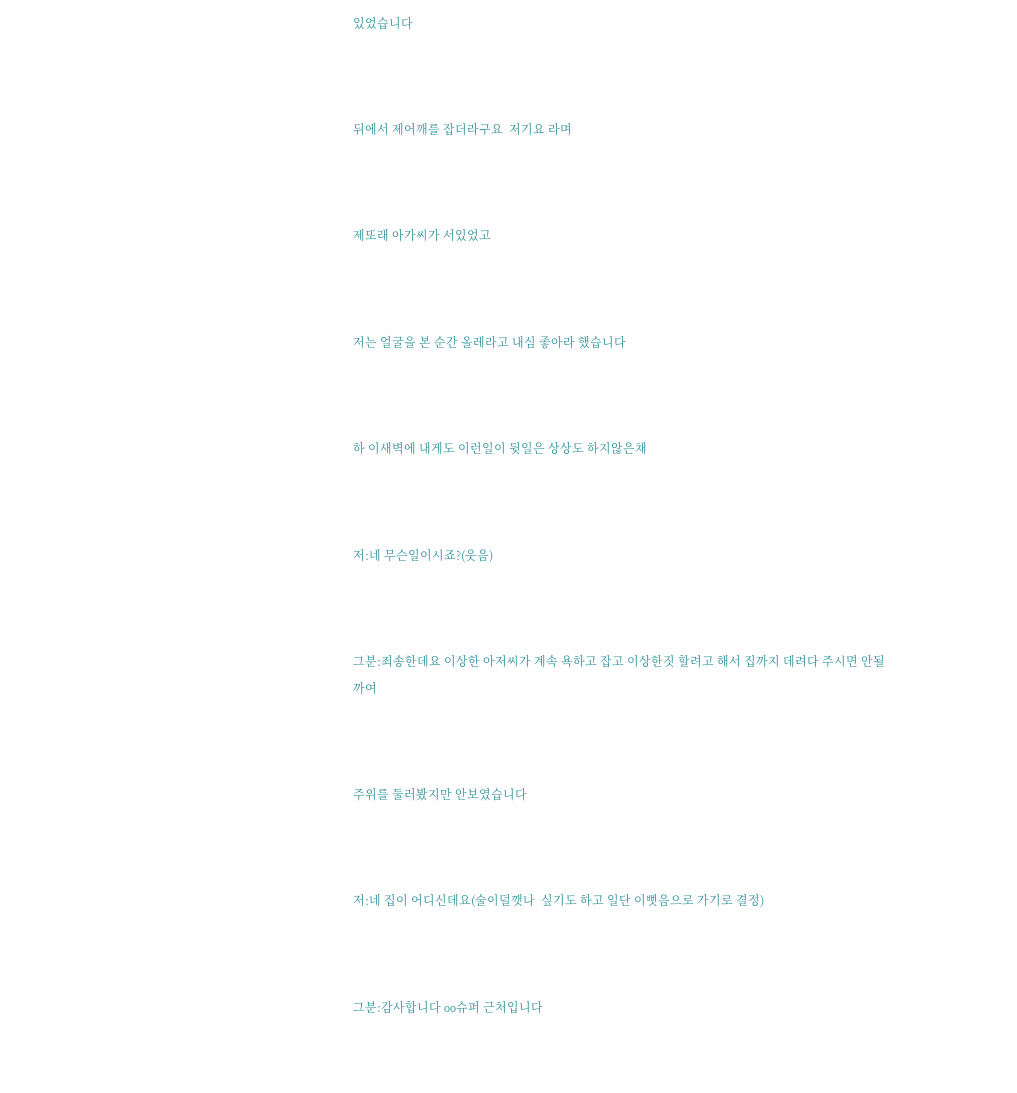있었습니다



뒤에서 제어깨를 잡더라구요  저기요 라며



제또래 아가씨가 서있었고



저는 얼굴을 본 순간 올레라고 내심 좋아라 했습니다



하 이새벽에 내게도 이런일이 뒷일은 상상도 하지않은채



저:네 무슨일이시죠?(웃음)



그분:죄송한데요 이상한 아저씨가 계속 욕하고 잡고 이상한짓 할려고 해서 집까지 데려다 주시면 안될까여



주위를 둘러봤지만 안보였습니다



저:네 집이 어디신데요(술이덜깻나  싶기도 하고 일단 이뻣음으로 가기로 결정)



그분:감사합니다 oo슈퍼 근처입니다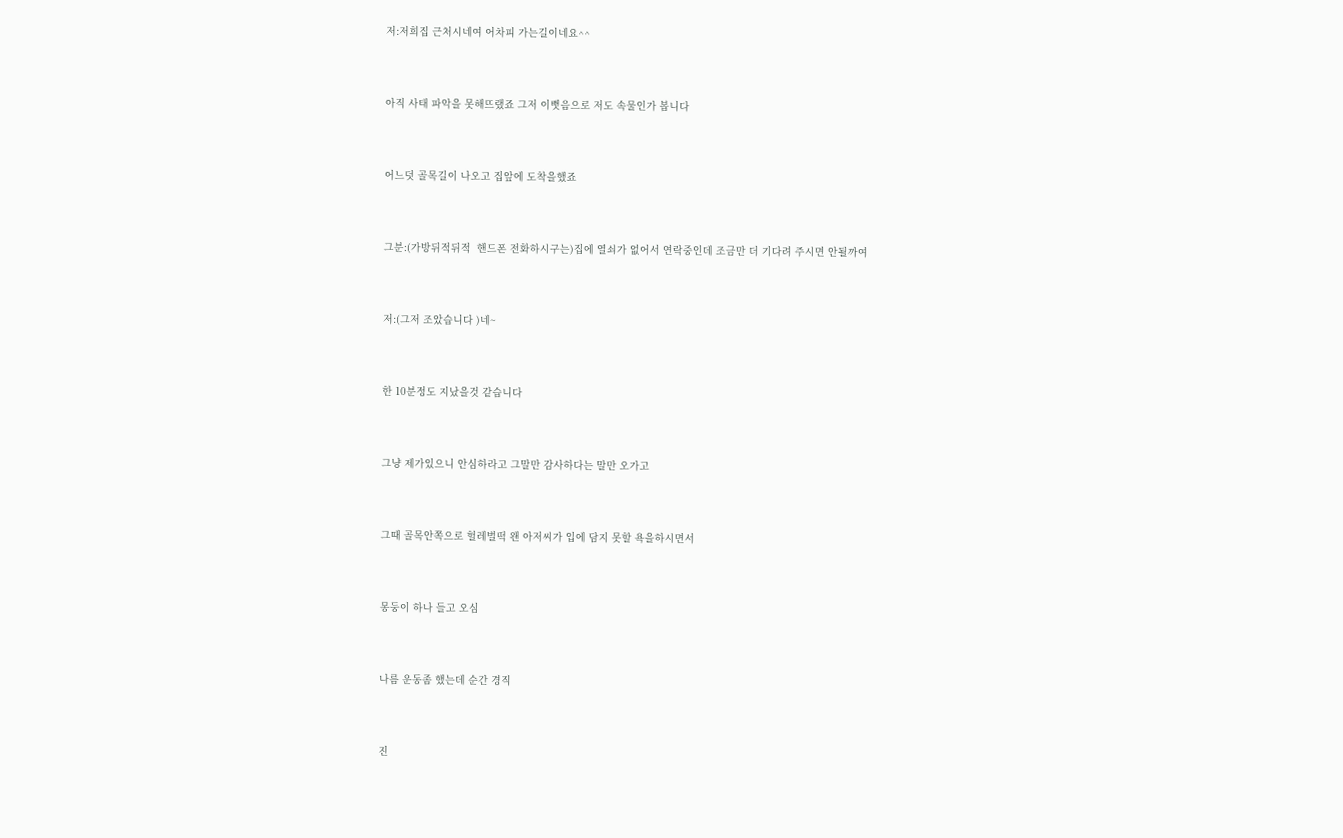저:저희집 근처시네여 어차피 가는길이네요^^



아직 사태 파악을 못해뜨랬죠 그저 이뻣음으로 저도 속물인가 봅니다



어느덧 골목길이 나오고 집앞에 도착을했죠



그분:(가방뒤적뒤적  핸드폰 전화하시구는)집에 열쇠가 없어서 연락중인데 조금만 더 기다려 주시면 안될까여



저:(그저 조았습니다 )네~



한 10분정도 지났을것 같습니다



그냥 제가있으니 안심하라고 그말만 감사하다는 말만 오가고



그때 골목안쪽으로 헐레벌떡 왠 아저씨가 입에 담지 못할 욕을하시면서



몽둥이 하나 들고 오심



나름 운동좀 했는데 순간 경직



진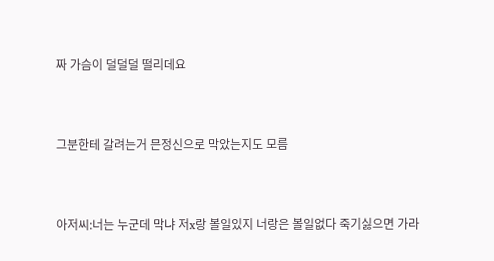짜 가슴이 덜덜덜 떨리데요



그분한테 갈려는거 믄정신으로 막았는지도 모름



아저씨:너는 누군데 막냐 저x랑 볼일있지 너랑은 볼일없다 죽기싫으면 가라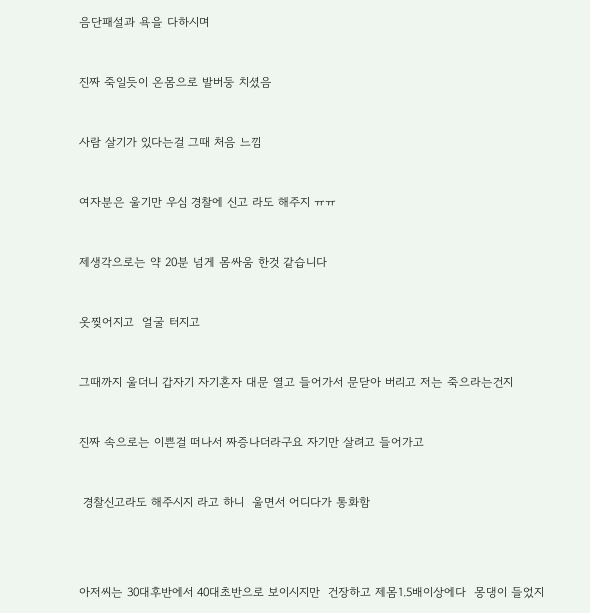음단패설과 욕을 다하시며



진짜 죽일듯이 온몸으로 발버둥 치셨음



사람 살기가 있다는걸 그때 처음 느낌



여자분은 울기만 우심 경찰에 신고 라도 해주지 ㅠㅠ



제생각으로는 약 20분 넘게 몸싸움 한것 같습니다



옷찢어지고  얼굴 터지고



그때까지 울더니 갑자기 자기혼자 대문 열고 들어가서 문닫아 버리고 저는 죽으라는건지



진짜 속으로는 이쁜걸 떠나서 짜증나더라구요 자기만 살려고 들어가고



 경찰신고라도 해주시지 라고 하니  울면서 어디다가 통화함





아저씨는 30대후반에서 40대초반으로 보이시지만  건장하고 제몸1.5배이상에다  몽댕이 들었지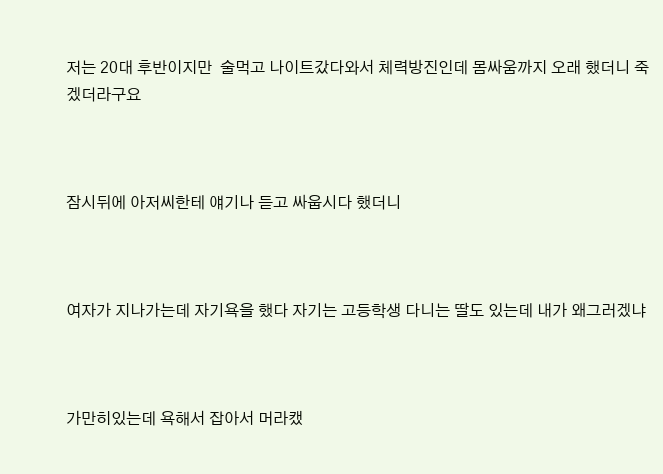저는 20대 후반이지만  술먹고 나이트갔다와서 체력방진인데 몸싸움까지 오래 했더니 죽겠더라구요



잠시뒤에 아저씨한테 얘기나 듣고 싸웁시다 했더니



여자가 지나가는데 자기욕을 했다 자기는 고등학생 다니는 딸도 있는데 내가 왜그러겠냐



가만히있는데 욕해서 잡아서 머라캤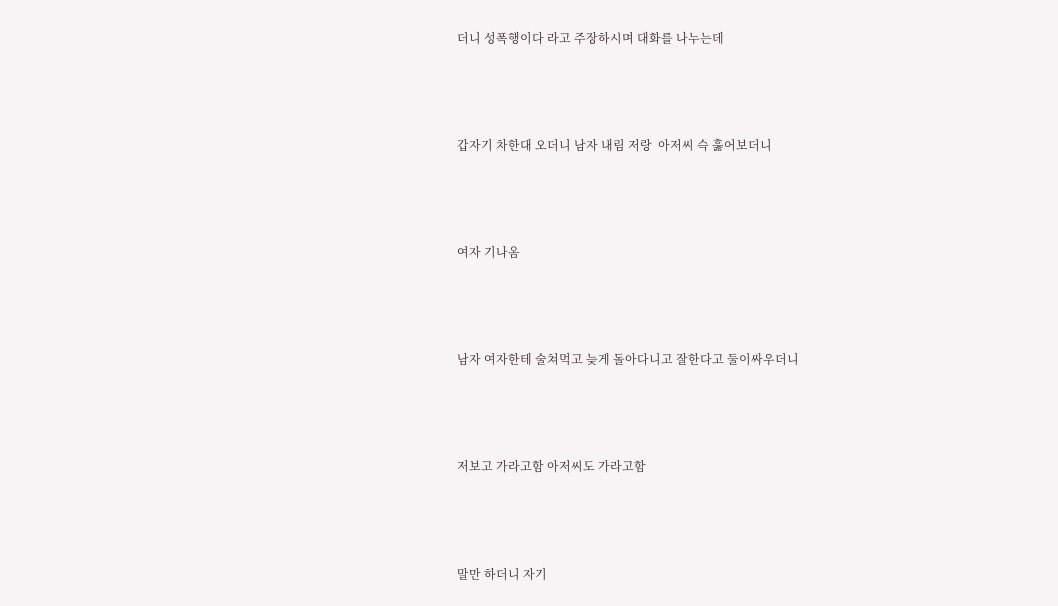더니 성폭행이다 라고 주장하시며 대화를 나누는데



갑자기 차한대 오더니 남자 내림 저랑  아저씨 슥 훓어보더니



여자 기나옴



남자 여자한테 술쳐먹고 늦게 돌아다니고 잘한다고 둘이싸우더니



저보고 가라고함 아저씨도 가라고함



말만 하더니 자기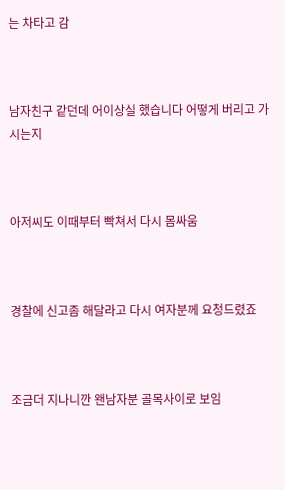는 차타고 감



남자친구 같던데 어이상실 했습니다 어떻게 버리고 가시는지



아저씨도 이때부터 빡쳐서 다시 몸싸움



경찰에 신고좀 해달라고 다시 여자분께 요청드렸죠



조금더 지나니깐 왠남자분 골목사이로 보임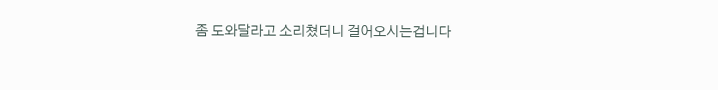좀 도와달라고 소리쳤더니 걸어오시는겁니다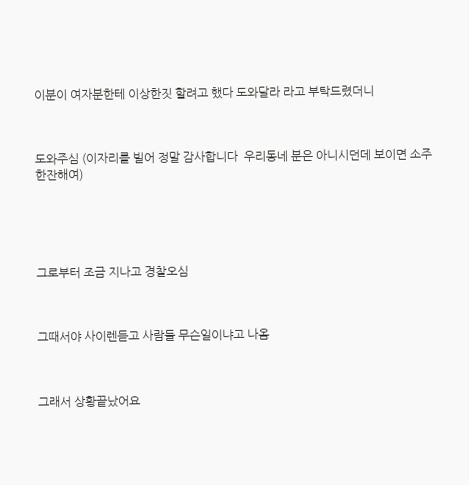이분이 여자분한테 이상한짓 할려고 했다 도와달라 라고 부탁드렸더니



도와주심 (이자리를 빌어 정말 감사합니다  우리동네 분은 아니시던데 보이면 소주한잔해여)





그로부터 조금 지나고 경찰오심



그때서야 사이렌듣고 사람들 무슨일이냐고 나옴



그래서 상황끝났어요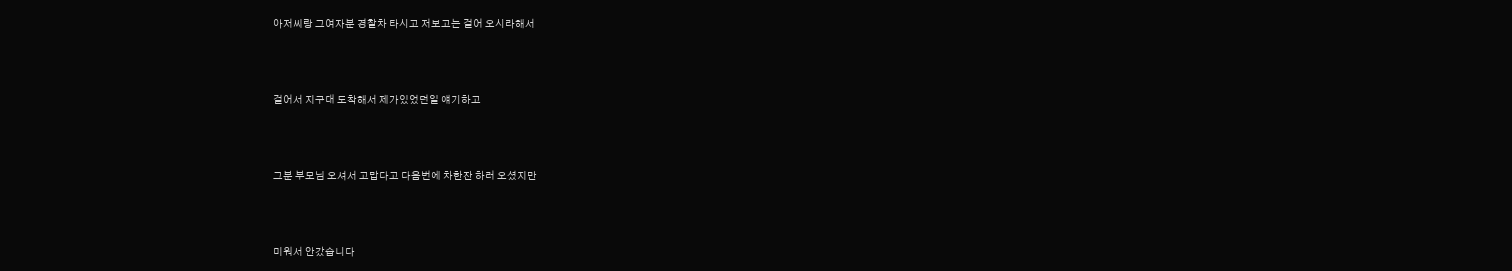아저씨랑 그여자분 경찰차 타시고 저보고는 걸어 오시라해서



걸어서 지구대 도착해서 제가있었던일 얘기하고



그분 부모님 오셔서 고맙다고 다음번에 차한잔 하러 오셨지만



미워서 안갔습니다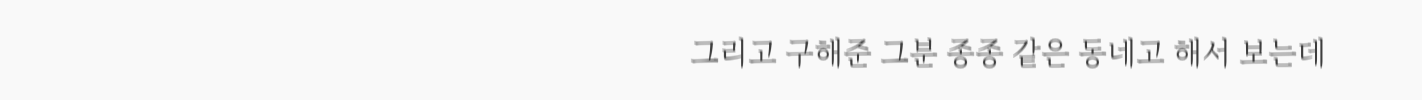그리고 구해준 그분 종종 같은 동네고 해서 보는데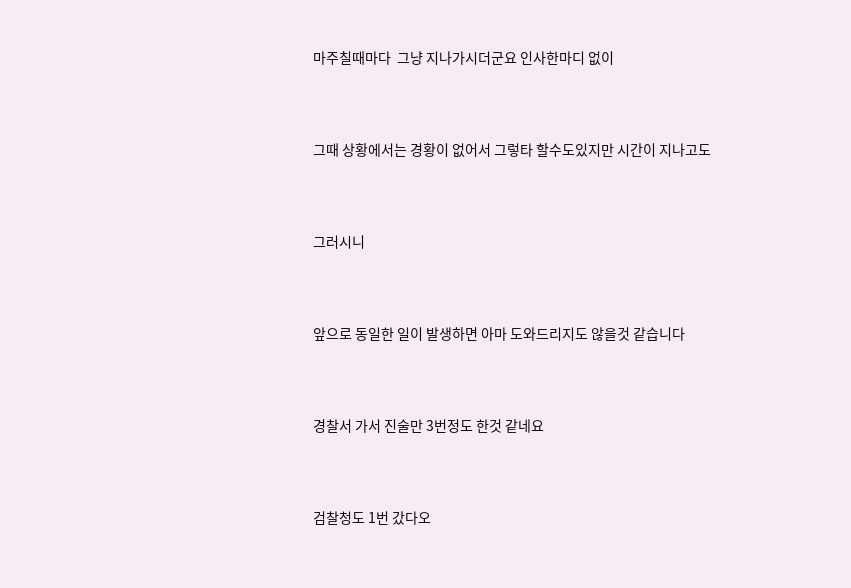마주칠때마다  그냥 지나가시더군요 인사한마디 없이



그때 상황에서는 경황이 없어서 그렇타 할수도있지만 시간이 지나고도



그러시니



앞으로 동일한 일이 발생하면 아마 도와드리지도 않을것 같습니다



경찰서 가서 진술만 3번정도 한것 같네요



검찰청도 1번 갔다오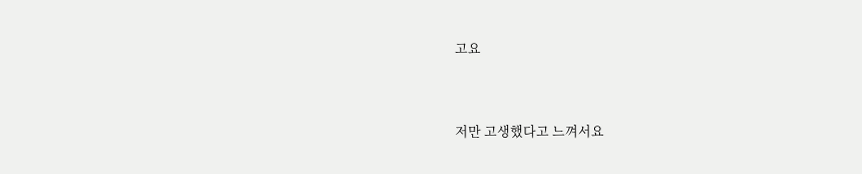고요



저만 고생했다고 느껴서요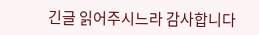긴글 읽어주시느라 감사합니다